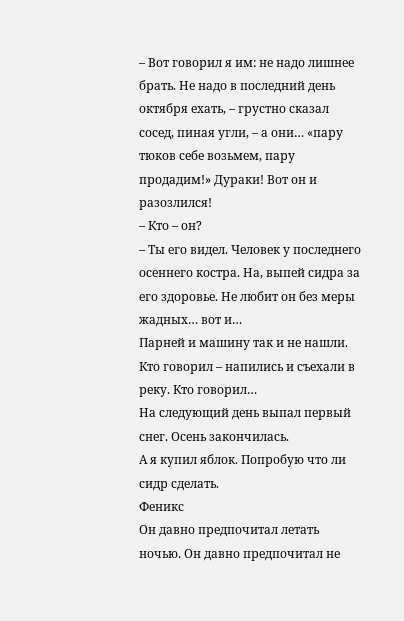– Вот говорил я им: не надо лишнее брать. Не надо в последний день октября ехать, – грустно сказал сосед, пиная угли, – а они… «пару тюков себе возьмем, пару продадим!» Дураки! Вот он и разозлился!
– Кто – он?
– Ты его видел. Человек у последнего осеннего костра. На, выпей сидра за его здоровье. Не любит он без меры жадных… вот и…
Парней и машину так и не нашли. Кто говорил – напились и съехали в реку. Кто говорил…
На следующий день выпал первый снег. Осень закончилась.
А я купил яблок. Попробую что ли сидр сделать.
Феникс
Он давно предпочитал летать ночью. Он давно предпочитал не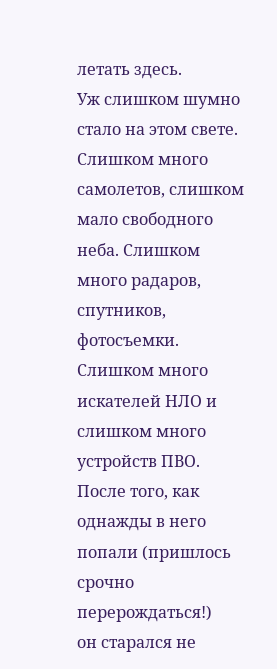летать здесь.
Уж слишком шумно стало на этом свете. Слишком много самолетов, слишком мало свободного неба. Слишком много радаров, спутников, фотосъемки.
Слишком много искателей НЛО и слишком много устройств ПВО.
После того, как однажды в него попали (пришлось срочно перерождаться!)
он старался не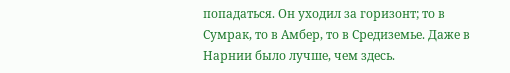попадаться. Он уходил за горизонт; то в Сумрак, то в Амбер, то в Средиземье. Даже в Нарнии было лучше, чем здесь.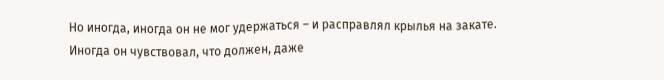Но иногда, иногда он не мог удержаться – и расправлял крылья на закате. Иногда он чувствовал, что должен, даже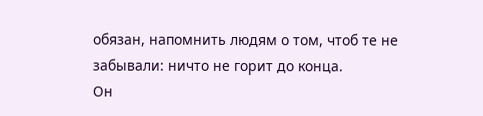обязан, напомнить людям о том, чтоб те не забывали: ничто не горит до конца.
Он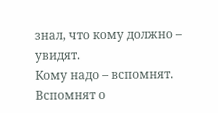знал, что кому должно – увидят.
Кому надо – вспомнят.
Вспомнят о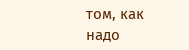том, как надо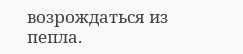возрождаться из пепла.